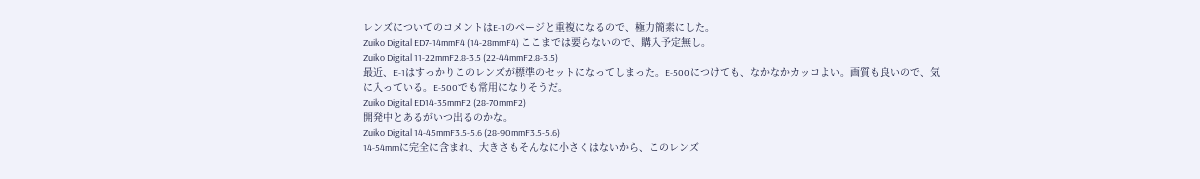レンズについてのコメントはE-1のページと重複になるので、極力簡素にした。
Zuiko Digital ED7-14mmF4 (14-28mmF4) ここまでは要らないので、購入予定無し。
Zuiko Digital 11-22mmF2.8-3.5 (22-44mmF2.8-3.5)
最近、E-1はすっかりこのレンズが標準のセットになってしまった。E-500につけても、なかなかカッコよい。画質も良いので、気に入っている。E-500でも常用になりそうだ。
Zuiko Digital ED14-35mmF2 (28-70mmF2)
開発中とあるがいつ出るのかな。
Zuiko Digital 14-45mmF3.5-5.6 (28-90mmF3.5-5.6)
14-54mmに完全に含まれ、大きさもそんなに小さくはないから、このレンズ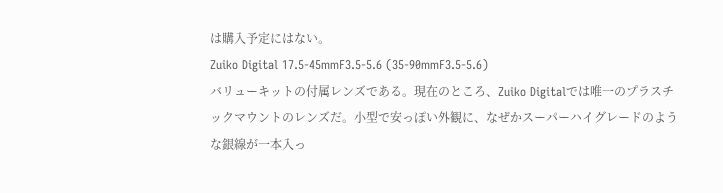は購入予定にはない。
Zuiko Digital 17.5-45mmF3.5-5.6 (35-90mmF3.5-5.6)
バリューキットの付属レンズである。現在のところ、Zuiko Digitalでは唯一のプラスチックマウントのレンズだ。小型で安っぽい外観に、なぜかスーパーハイグレードのような銀線が一本入っ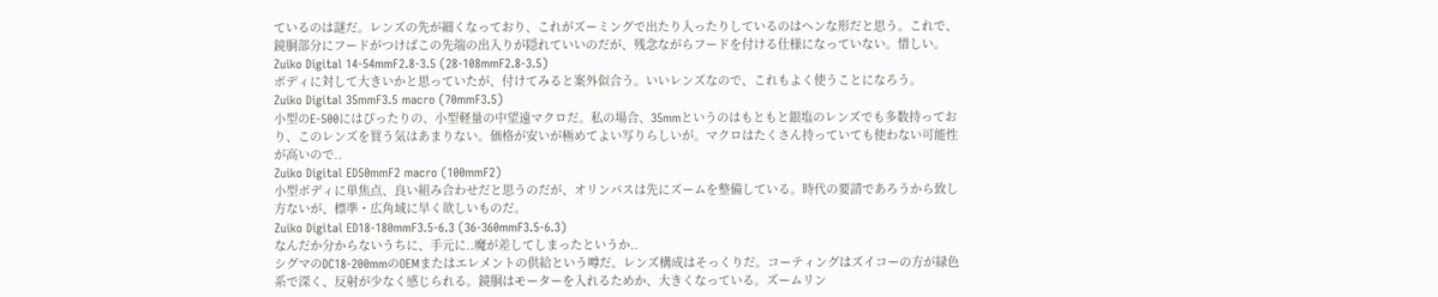ているのは謎だ。レンズの先が細くなっており、これがズーミングで出たり入ったりしているのはヘンな形だと思う。これで、鏡胴部分にフードがつけばこの先端の出入りが隠れていいのだが、残念ながらフードを付ける仕様になっていない。惜しい。
Zuiko Digital 14-54mmF2.8-3.5 (28-108mmF2.8-3.5)
ボディに対して大きいかと思っていたが、付けてみると案外似合う。いいレンズなので、これもよく使うことになろう。
Zuiko Digital 35mmF3.5 macro (70mmF3.5)
小型のE-500にはぴったりの、小型軽量の中望遠マクロだ。私の場合、35mmというのはもともと銀塩のレンズでも多数持っており、このレンズを買う気はあまりない。価格が安いが極めてよい写りらしいが。マクロはたくさん持っていても使わない可能性が高いので..
Zuiko Digital ED50mmF2 macro (100mmF2)
小型ボディに単焦点、良い組み合わせだと思うのだが、オリンパスは先にズームを整備している。時代の要請であろうから致し方ないが、標準・広角域に早く欲しいものだ。
Zuiko Digital ED18-180mmF3.5-6.3 (36-360mmF3.5-6.3)
なんだか分からないうちに、手元に..魔が差してしまったというか..
シグマのDC18-200mmのOEMまたはエレメントの供給という噂だ。レンズ構成はそっくりだ。コーティングはズイコーの方が緑色系で深く、反射が少なく感じられる。鏡胴はモーターを入れるためか、大きくなっている。ズームリン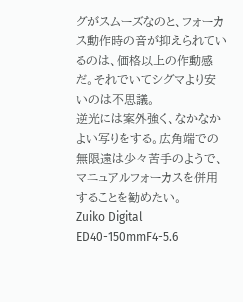グがスムーズなのと、フォーカス動作時の音が抑えられているのは、価格以上の作動感だ。それでいてシグマより安いのは不思議。
逆光には案外強く、なかなかよい写りをする。広角端での無限遠は少々苦手のようで、マニュアルフォーカスを併用することを勧めたい。
Zuiko Digital ED40-150mmF4-5.6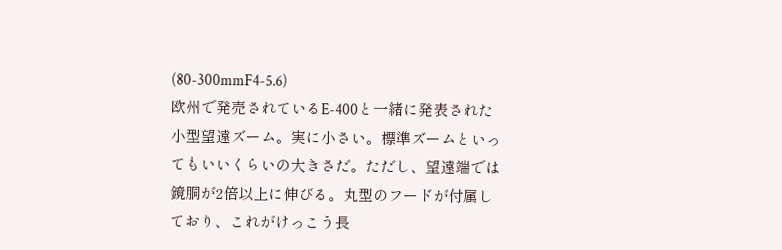(80-300mmF4-5.6)
欧州で発売されているE-400と一緒に発表された小型望遠ズーム。実に小さい。標準ズームといってもいいくらいの大きさだ。ただし、望遠端では鏡胴が2倍以上に伸びる。丸型のフードが付属しており、これがけっこう長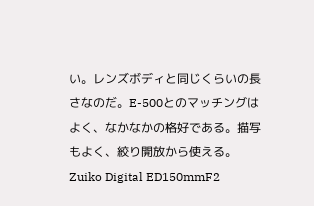い。レンズボディと同じくらいの長さなのだ。E-500とのマッチングはよく、なかなかの格好である。描写もよく、絞り開放から使える。
Zuiko Digital ED150mmF2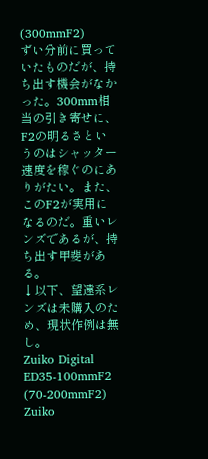(300mmF2)
ずい分前に買っていたものだが、持ち出す機会がなかった。300mm相当の引き寄せに、F2の明るさというのはシャッター速度を稼ぐのにありがたい。また、このF2が実用になるのだ。重いレンズであるが、持ち出す甲斐がある。
↓以下、望遠系レンズは未購入のため、現状作例は無し。
Zuiko Digital ED35-100mmF2 (70-200mmF2)
Zuiko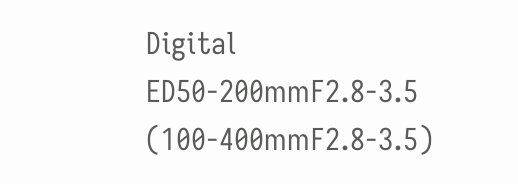Digital ED50-200mmF2.8-3.5 (100-400mmF2.8-3.5)